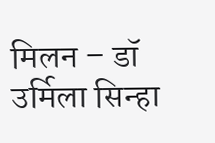मिलन – डॉ उर्मिला सिन्हा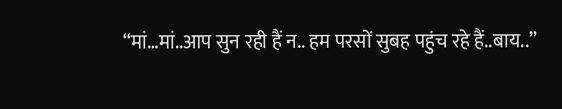“मां…मां..आप सुन रही हैं न.. हम परसों सुबह पहुंच रहे हैं..बाय..”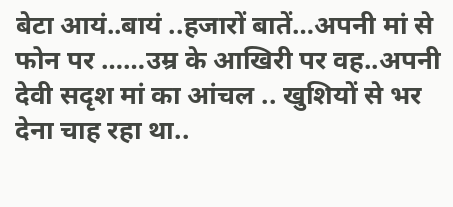बेटा आयं..बायं ..हजारों बातें…अपनी मां से फोन पर ……उम्र के आखिरी पर वह..अपनी देवी सदृश मां का आंचल .. खुशियों से भर देना चाह रहा था..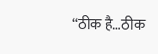“ठीक है…ठीक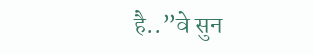है..”वे सुन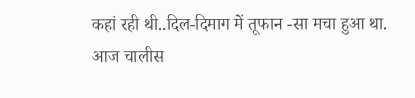कहां रही थी..दिल-दिमाग में तूफान -सा मचा हुआ था. आज चालीस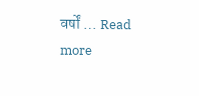वर्षों … Read more